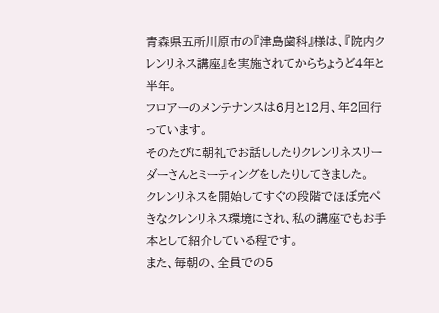青森県五所川原市の『津島歯科』様は、『院内クレンリネス講座』を実施されてからちょうど4年と半年。
フロアーのメンテナンスは6月と12月、年2回行っています。
そのたびに朝礼でお話ししたりクレンリネスリーダーさんとミーティングをしたりしてきました。
クレンリネスを開始してすぐの段階でほぼ完ぺきなクレンリネス環境にされ、私の講座でもお手本として紹介している程です。
また、毎朝の、全員での5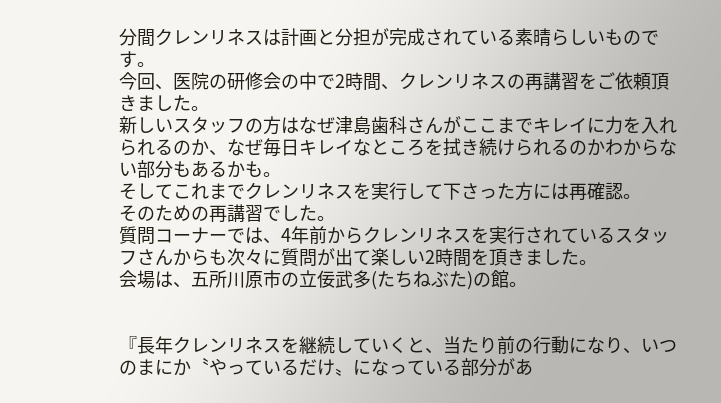分間クレンリネスは計画と分担が完成されている素晴らしいものです。
今回、医院の研修会の中で2時間、クレンリネスの再講習をご依頼頂きました。
新しいスタッフの方はなぜ津島歯科さんがここまでキレイに力を入れられるのか、なぜ毎日キレイなところを拭き続けられるのかわからない部分もあるかも。
そしてこれまでクレンリネスを実行して下さった方には再確認。
そのための再講習でした。
質問コーナーでは、4年前からクレンリネスを実行されているスタッフさんからも次々に質問が出て楽しい2時間を頂きました。
会場は、五所川原市の立佞武多(たちねぶた)の館。


『長年クレンリネスを継続していくと、当たり前の行動になり、いつのまにか〝やっているだけ〟になっている部分があ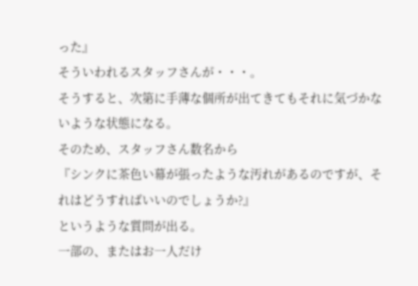った』
そういわれるスタッフさんが・・・。
そうすると、次第に手薄な個所が出てきてもそれに気づかないような状態になる。
そのため、スタッフさん数名から
『シンクに茶色い幕が張ったような汚れがあるのですが、それはどうすればいいのでしょうか?』
というような質問が出る。
一部の、またはお一人だけ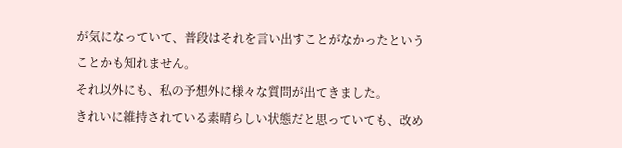が気になっていて、普段はそれを言い出すことがなかったということかも知れません。
それ以外にも、私の予想外に様々な質問が出てきました。
きれいに維持されている素晴らしい状態だと思っていても、改め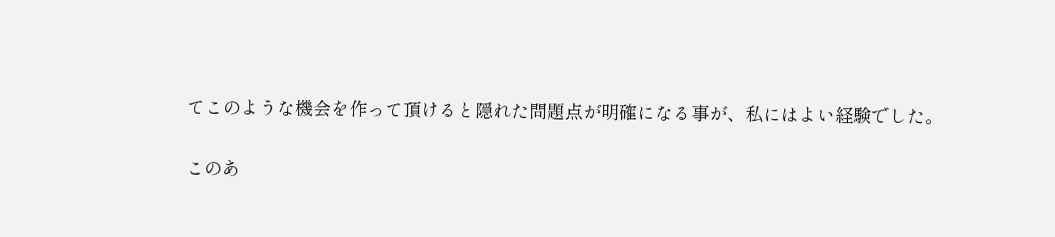てこのような機会を作って頂けると隠れた問題点が明確になる事が、私にはよい経験でした。

このあ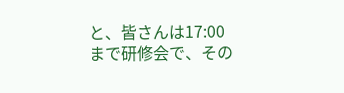と、皆さんは17:00まで研修会で、その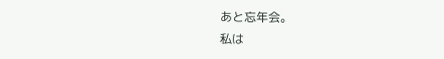あと忘年会。
私は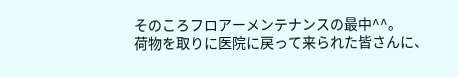そのころフロアーメンテナンスの最中^^。
荷物を取りに医院に戻って来られた皆さんに、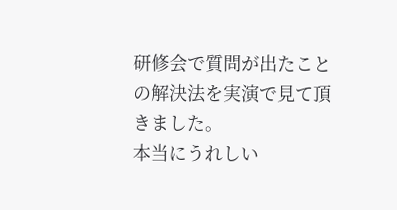研修会で質問が出たことの解決法を実演で見て頂きました。
本当にうれしい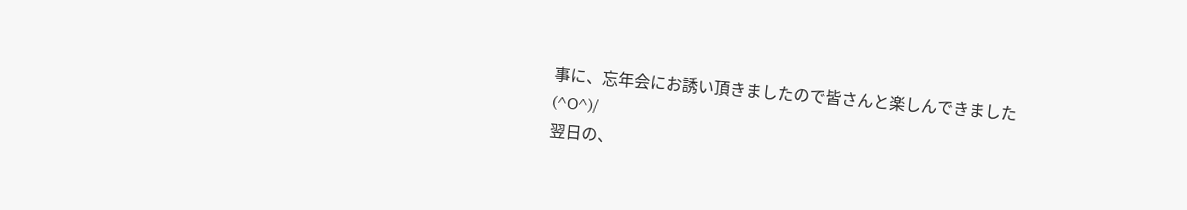事に、忘年会にお誘い頂きましたので皆さんと楽しんできました(^O^)/
翌日の、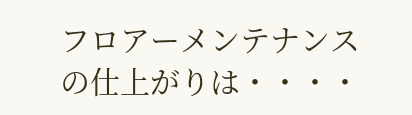フロアーメンテナンスの仕上がりは・・・・